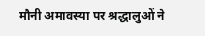मौनी अमावस्या पर श्रद्धालुओं ने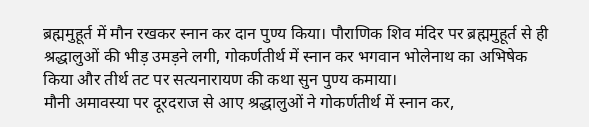ब्रह्ममुहूर्त में मौन रखकर स्नान कर दान पुण्य किया। पौराणिक शिव मंदिर पर ब्रह्ममुहूर्त से ही श्रद्धालुओं की भीड़ उमड़ने लगी, गोकर्णतीर्थ में स्नान कर भगवान भोलेनाथ का अभिषेक किया और तीर्थ तट पर सत्यनारायण की कथा सुन पुण्य कमाया।
मौनी अमावस्या पर दूरदराज से आए श्रद्धालुओं ने गोकर्णतीर्थ में स्नान कर,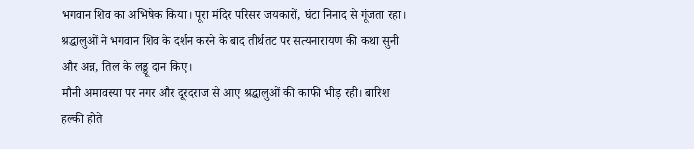भगवान शिव का अभिषेक किया। पूरा मंदिर परिसर जयकारों, घंटा निनाद से गूंजता रहा। श्रद्धालुओं ने भगवान शिव के दर्शन करने के बाद तीर्थतट पर सत्यनारायण की कथा सुनी और अन्न, तिल के लड्डू दान किए।
मौनी अमावस्या पर नगर और दूरदराज से आए श्रद्धालुओं की काफी भीड़ रही। बारिश हल्की होते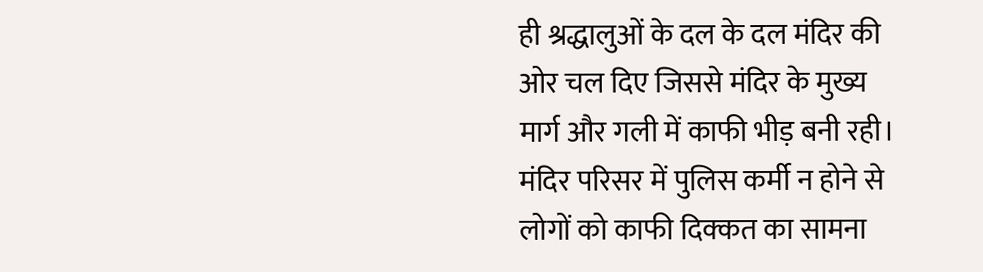ही श्रद्धालुओं के दल के दल मंदिर की ओर चल दिए जिससे मंदिर के मुख्य मार्ग और गली में काफी भीड़ बनी रही। मंदिर परिसर में पुलिस कर्मी न होने से लोगों को काफी दिक्कत का सामना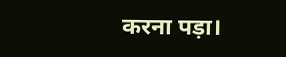करना पड़ा।